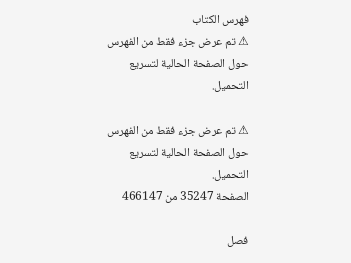فهرس الكتاب
⚠ تم عرض جزء فقط من الفهرس حول الصفحة الحالية لتسريع التحميل.

⚠ تم عرض جزء فقط من الفهرس حول الصفحة الحالية لتسريع التحميل.
الصفحة 35247 من 466147

فصل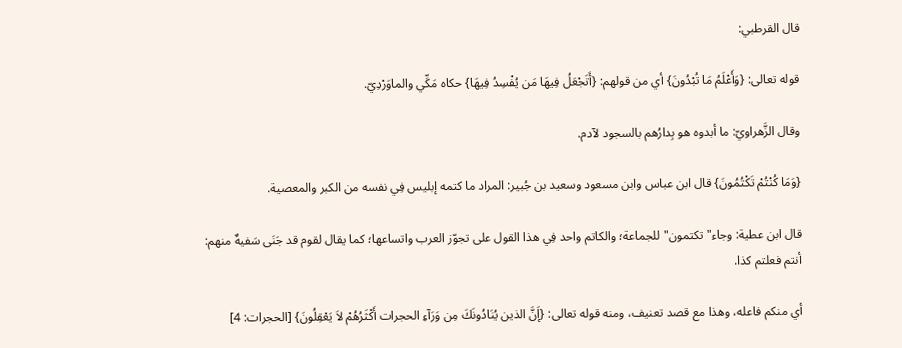قال القرطبي:

قوله تعالى: {وَأَعْلَمُ مَا تُبْدُونَ} أي من قولهم: {أَتَجْعَلُ فِيهَا مَن يُفْسِدُ فِيهَا} حكاه مَكِّي والماوَرْدِيّ.

وقال الزَّهراويّ: ما أبدوه هو بِدارُهم بالسجود لآدم.

{وَمَا كُنْتُمْ تَكْتُمُونَ} قال ابن عباس وابن مسعود وسعيد بن جُبير: المراد ما كتمه إبليس فِي نفسه من الكبر والمعصية.

قال ابن عطية: وجاء"تكتمون"للجماعة؛ والكاتم واحد فِي هذا القول على تجوّز العرب واتساعها؛ كما يقال لقوم قد جَنَى سَفيهٌ منهم: أنتم فعلتم كذا.

أي منكم فاعله، وهذا مع قصد تعنيف، ومنه قوله تعالى: {إَنَّ الذين يُنَادُونَكَ مِن وَرَآءِ الحجرات أَكْثَرُهُمْ لاَ يَعْقِلُونَ} [الحجرات: 4]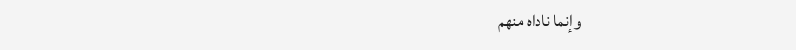وإنما ناداه منهم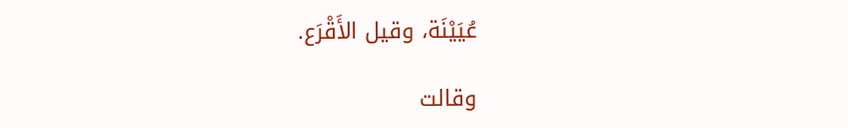عُيَيْنَة، وقيل الأَقْرَع.

وقالت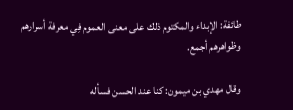طائفة: الإبداء والمكتوم ذلك على معنى العموم فِي معرفة أسرارهم وظواهرهم أجمع.

وقال مهدي بن ميمون: كنا عند الحسن فسأله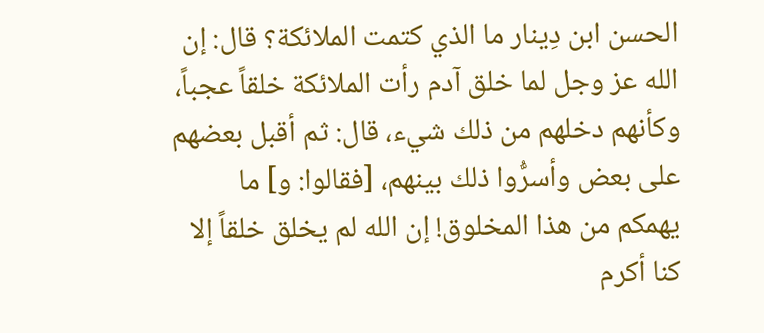الحسن ابن دِينار ما الذي كتمت الملائكة؟ قال: إن الله عز وجل لما خلق آدم رأت الملائكة خلقاً عجباً، وكأنهم دخلهم من ذلك شيء، قال: ثم أقبل بعضهم على بعض وأسرُّوا ذلك بينهم، [فقالوا: و] ما يهمكم من هذا المخلوق! إن الله لم يخلق خلقاً إلا كنا أكرم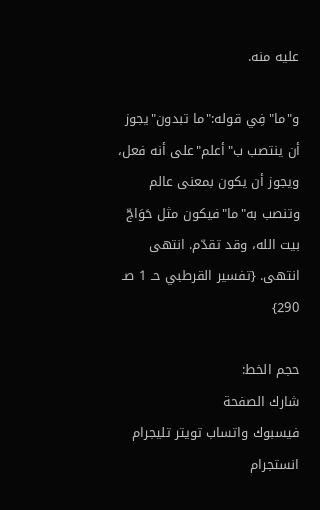عليه منه.

و"ما"فِي قوله:"ما تبدون"يجوز أن ينتصب ب"أعلم"على أنه فعل، ويجوز أن يكون بمعنى عالم وتنصب به"ما"فيكون مثل حَوَاجّ بيت الله، وقد تقدّم. انتهى انتهى. {تفسير القرطبي حـ 1 صـ 290}

حجم الخط:
شارك الصفحة
فيسبوك واتساب تويتر تليجرام انستجرام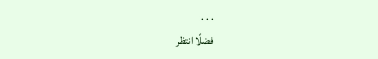. . .
فضلًا انتظر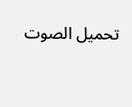تحميل الصوت